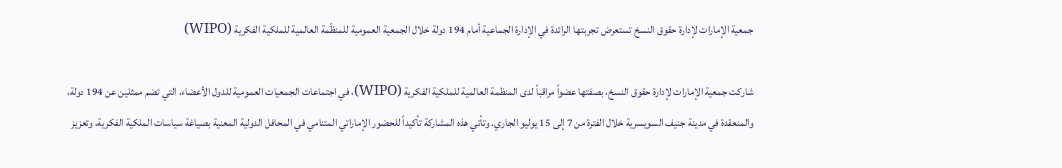جمعية الإمارات لإدارة حقوق النسخ تستعرض تجربتها الرائدة في الإدارة الجماعية أمام 194 دولة خلال الجمعية العمومية للمنظّمة العالمية للملكية الفكرية (WIPO)

شاركت جمعية الإمارات لإدارة حقوق النسخ، بصفتها عضواً مراقباً لدى المنظمة العالمية للملكية الفكرية (WIPO)، في اجتماعات الجمعيات العمومية للدول الأعضاء، التي تضم ممثلين عن 194 دولة، والمنعقدة في مدينة جنيف السويسرية خلال الفترة من 7 إلى 15 يوليو الجاري. وتأتي هذه المشاركة تأكيداً للحضور الإماراتي المتنامي في المحافل الدولية المعنية بصياغة سياسات الملكية الفكرية، وتعزيز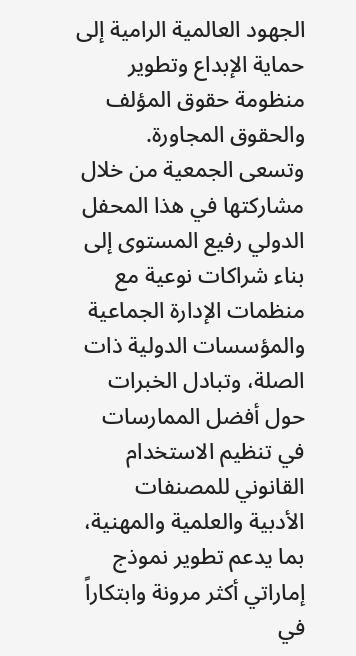الجهود العالمية الرامية إلى حماية الإبداع وتطوير منظومة حقوق المؤلف والحقوق المجاورة.
وتسعى الجمعية من خلال مشاركتها في هذا المحفل الدولي رفيع المستوى إلى بناء شراكات نوعية مع منظمات الإدارة الجماعية والمؤسسات الدولية ذات الصلة، وتبادل الخبرات حول أفضل الممارسات في تنظيم الاستخدام القانوني للمصنفات الأدبية والعلمية والمهنية، بما يدعم تطوير نموذج إماراتي أكثر مرونة وابتكاراً في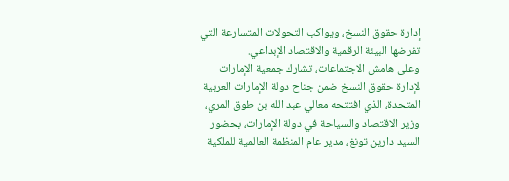إدارة حقوق النسخ، ويواكب التحولات المتسارعة التي تفرضها البيئة الرقمية والاقتصاد الإبداعي.
وعلى هامش الاجتماعات، تشارك جمعية الإمارات لإدارة حقوق النسخ ضمن جناح دولة الإمارات العربية المتحدة، الذي افتتحه معالي عبد الله بن طوق المري، وزير الاقتصاد والسياحة في دولة الإمارات، بحضور السيد دارين تونغ، مدير عام المنظمة العالمية للملكية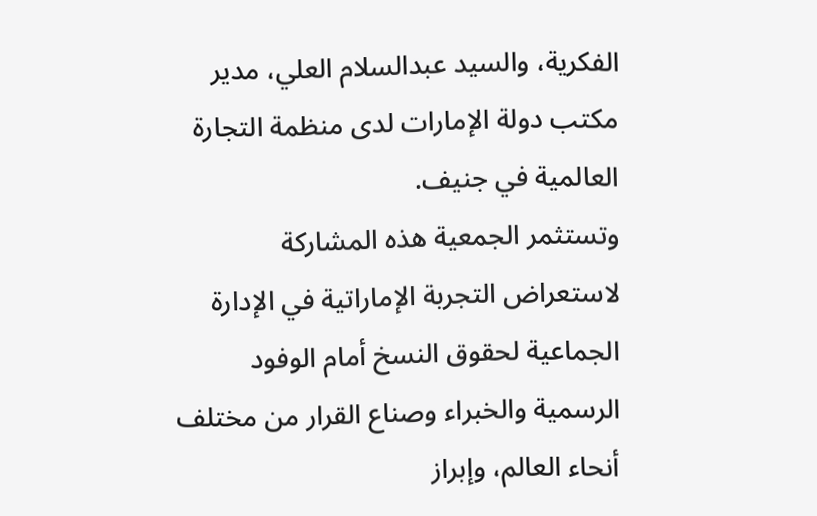الفكرية، والسيد عبدالسلام العلي، مدير مكتب دولة الإمارات لدى منظمة التجارة العالمية في جنيف.
وتستثمر الجمعية هذه المشاركة لاستعراض التجربة الإماراتية في الإدارة الجماعية لحقوق النسخ أمام الوفود الرسمية والخبراء وصناع القرار من مختلف أنحاء العالم، وإبراز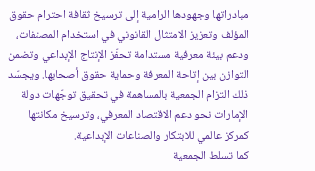مبادراتها وجهودها الرامية إلى ترسيخ ثقافة احترام حقوق المؤلف وتعزيز الامتثال القانوني في استخدام المصنفات، ودعم بيئة معرفية مستدامة تحفّز الإنتاج الإبداعي وتضمن التوازن بين إتاحة المعرفة وحماية حقوق أصحابها. ويجسّد ذلك التزام الجمعية بالمساهمة في تحقيق توجّهات دولة الإمارات نحو دعم الاقتصاد المعرفي، وترسيخ مكانتها كمركز عالمي للابتكار والصناعات الإبداعية.
كما تسلط الجمعية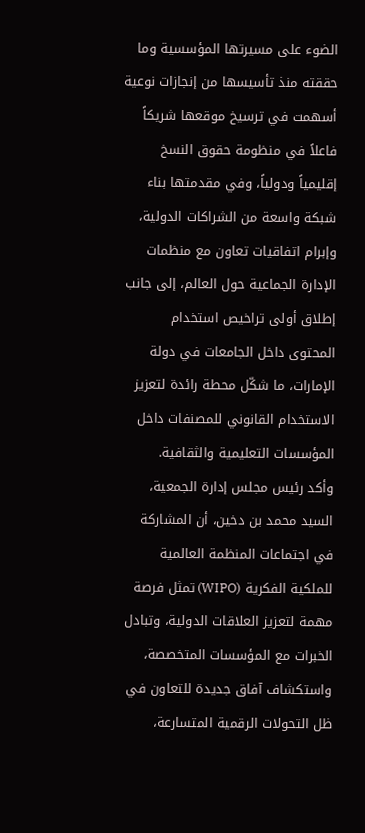الضوء على مسيرتها المؤسسية وما حققته منذ تأسيسها من إنجازات نوعية أسهمت في ترسيخ موقعها شريكاً فاعلاً في منظومة حقوق النسخ إقليمياً ودولياً، وفي مقدمتها بناء شبكة واسعة من الشراكات الدولية، وإبرام اتفاقيات تعاون مع منظمات الإدارة الجماعية حول العالم، إلى جانب إطلاق أولى تراخيص استخدام المحتوى داخل الجامعات في دولة الإمارات، ما شكّل محطة رائدة لتعزيز الاستخدام القانوني للمصنفات داخل المؤسسات التعليمية والثقافية.
وأكد رئيس مجلس إدارة الجمعية، السيد محمد بن دخين، أن المشاركة في اجتماعات المنظمة العالمية للملكية الفكرية (WIPO) تمثل فرصة مهمة لتعزيز العلاقات الدولية، وتبادل الخبرات مع المؤسسات المتخصصة، واستكشاف آفاق جديدة للتعاون في ظل التحولات الرقمية المتسارعة،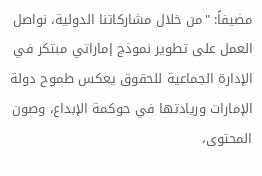مضيفاً: "من خلال مشاركاتنا الدولية، نواصل العمل على تطوير نموذج إماراتي مبتكر في الإدارة الجماعية للحقوق يعكس طموح دولة الإمارات وريادتها في حوكمة الإبداع، وصون المحتوى،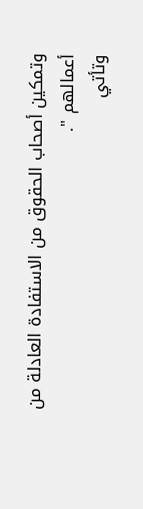وتمكين أصحاب الحقوق من الاستفادة العادلة من أعمالهم ".
وتأتي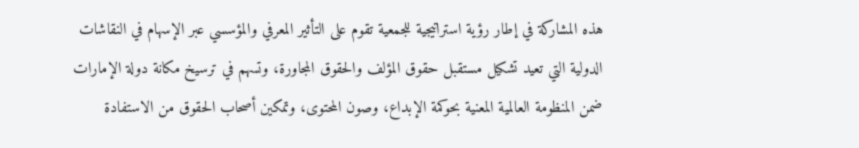هذه المشاركة في إطار رؤية استراتيجية للجمعية تقوم على التأثير المعرفي والمؤسسي عبر الإسهام في النقاشات الدولية التي تعيد تشكيل مستقبل حقوق المؤلف والحقوق المجاورة، وتسهم في ترسيخ مكانة دولة الإمارات ضمن المنظومة العالمية المعنية بحوكمة الإبداع، وصون المحتوى، وتمكين أصحاب الحقوق من الاستفادة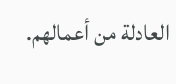العادلة من أعمالهم.